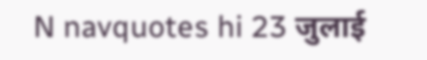N navquotes hi 23 जुलाई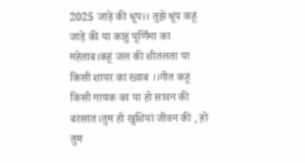2025 जाड़े की धूप।। तुझे धूप कहूं जाड़े की या काहुं पूर्णिमा का महेताब।कहूं जल की शीतलता या किसी शायर का ख्वाब ।।गीत कहूं किसी गायक का या हो सावन की बरसात।तुम हो खुशियां जीवन की , हो तुम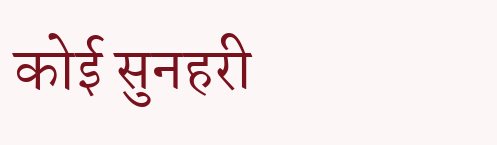कोई सुनहरी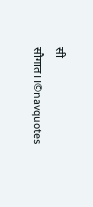सी सौगात।।©navquotes